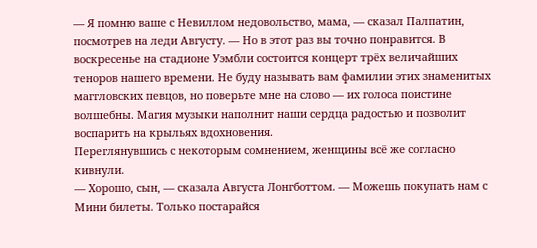— Я помню ваше с Невиллом недовольство, мама, — сказал Палпатин, посмотрев на леди Августу. — Но в этот раз вы точно понравится. В воскресенье на стадионе Уэмбли состоится концерт трёх величайших теноров нашего времени. Не буду называть вам фамилии этих знаменитых маггловских певцов, но поверьте мне на слово — их голоса поистине волшебны. Магия музыки наполнит наши сердца радостью и позволит воспарить на крыльях вдохновения.
Переглянувшись с некоторым сомнением, женщины всё же согласно кивнули.
— Хорошо, сын, — сказала Августа Лонгботтом. — Можешь покупать нам с Мини билеты. Только постарайся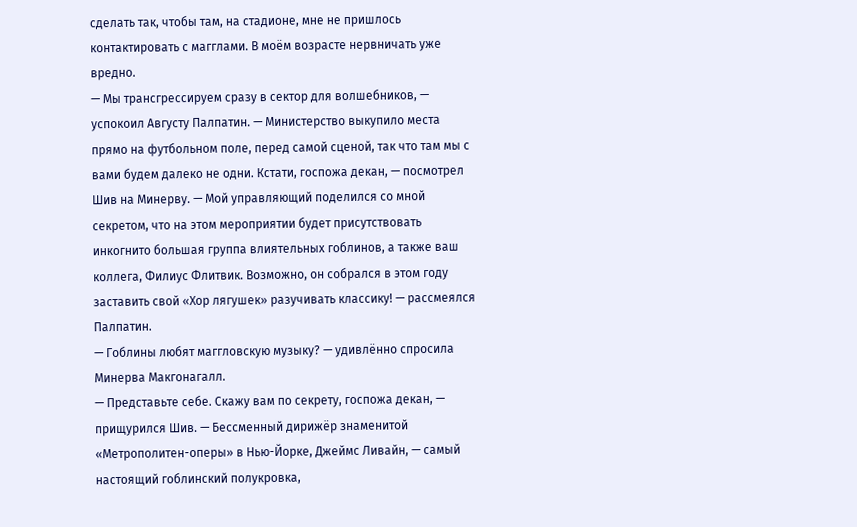сделать так, чтобы там, на стадионе, мне не пришлось контактировать с магглами. В моём возрасте нервничать уже вредно.
— Мы трансгрессируем сразу в сектор для волшебников, — успокоил Августу Палпатин. — Министерство выкупило места прямо на футбольном поле, перед самой сценой, так что там мы с вами будем далеко не одни. Кстати, госпожа декан, — посмотрел Шив на Минерву. — Мой управляющий поделился со мной секретом, что на этом мероприятии будет присутствовать инкогнито большая группа влиятельных гоблинов, а также ваш коллега, Филиус Флитвик. Возможно, он собрался в этом году заставить свой «Хор лягушек» разучивать классику! — рассмеялся Палпатин.
— Гоблины любят маггловскую музыку? — удивлённо спросила Минерва Макгонагалл.
— Представьте себе. Скажу вам по секрету, госпожа декан, — прищурился Шив. — Бессменный дирижёр знаменитой «Метрополитен-оперы» в Нью-Йорке, Джеймс Ливайн, — самый настоящий гоблинский полукровка,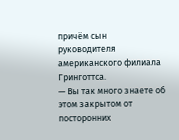причём сын руководителя американского филиала Гринготтса.
— Вы так много знаете об этом закрытом от посторонних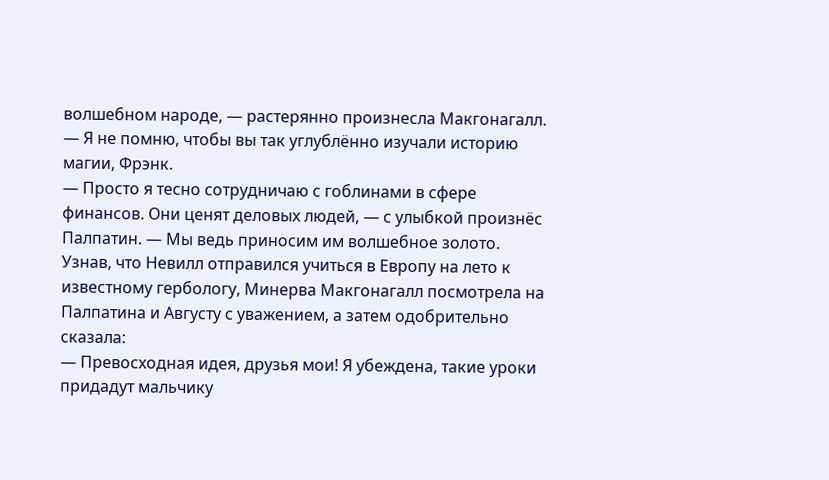волшебном народе, — растерянно произнесла Макгонагалл. — Я не помню, чтобы вы так углублённо изучали историю магии, Фрэнк.
— Просто я тесно сотрудничаю с гоблинами в сфере финансов. Они ценят деловых людей, — с улыбкой произнёс Палпатин. — Мы ведь приносим им волшебное золото.
Узнав, что Невилл отправился учиться в Европу на лето к известному гербологу, Минерва Макгонагалл посмотрела на Палпатина и Августу с уважением, а затем одобрительно сказала:
— Превосходная идея, друзья мои! Я убеждена, такие уроки придадут мальчику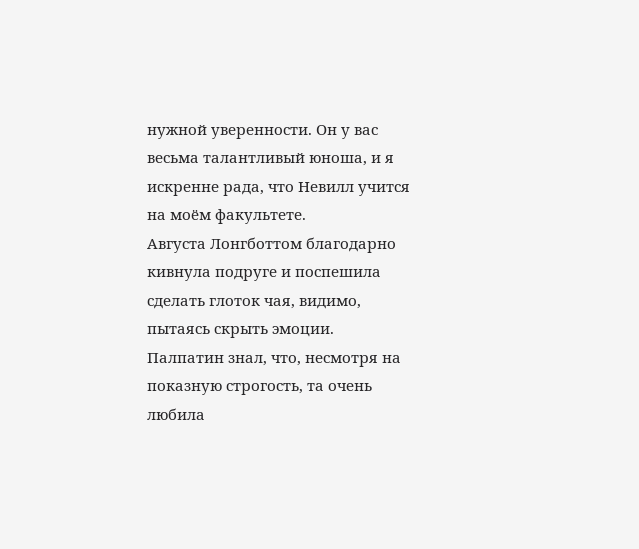нужной уверенности. Он у вас весьма талантливый юноша, и я искренне рада, что Невилл учится на моём факультете.
Августа Лонгботтом благодарно кивнула подруге и поспешила сделать глоток чая, видимо, пытаясь скрыть эмоции. Палпатин знал, что, несмотря на показную строгость, та очень любила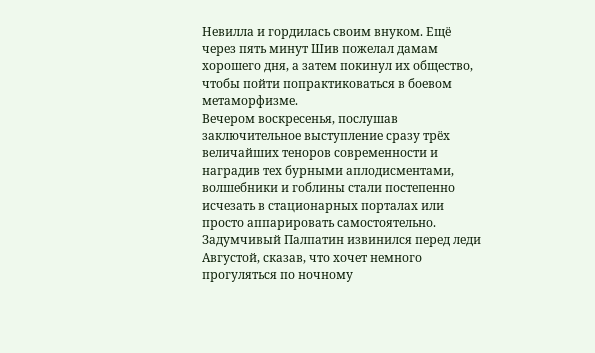Невилла и гордилась своим внуком. Ещё через пять минут Шив пожелал дамам хорошего дня, а затем покинул их общество, чтобы пойти попрактиковаться в боевом метаморфизме.
Вечером воскресенья, послушав заключительное выступление сразу трёх величайших теноров современности и наградив тех бурными аплодисментами, волшебники и гоблины стали постепенно исчезать в стационарных порталах или просто аппарировать самостоятельно. Задумчивый Палпатин извинился перед леди Августой, сказав, что хочет немного прогуляться по ночному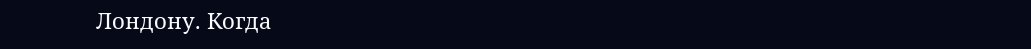Лондону. Когда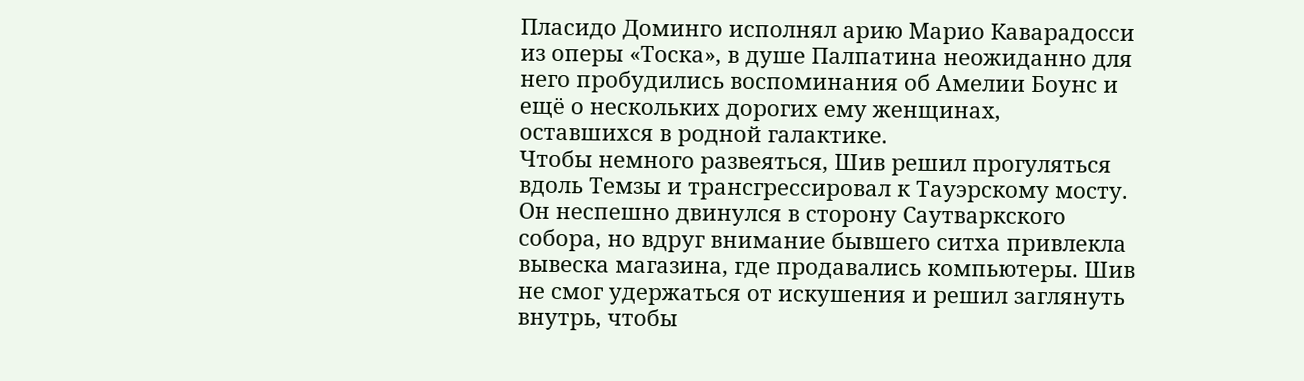Пласидо Доминго исполнял арию Марио Каварадосси из оперы «Тоска», в душе Палпатина неожиданно для него пробудились воспоминания об Амелии Боунс и ещё о нескольких дорогих ему женщинах, оставшихся в родной галактике.
Чтобы немного развеяться, Шив решил прогуляться вдоль Темзы и трансгрессировал к Тауэрскому мосту. Он неспешно двинулся в сторону Саутваркского собора, но вдруг внимание бывшего ситха привлекла вывеска магазина, где продавались компьютеры. Шив не смог удержаться от искушения и решил заглянуть внутрь, чтобы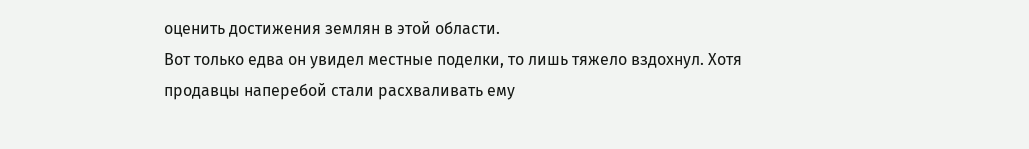оценить достижения землян в этой области.
Вот только едва он увидел местные поделки, то лишь тяжело вздохнул. Хотя продавцы наперебой стали расхваливать ему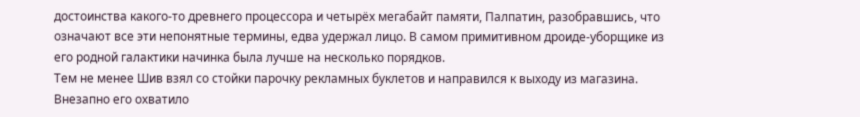достоинства какого-то древнего процессора и четырёх мегабайт памяти, Палпатин, разобравшись, что означают все эти непонятные термины, едва удержал лицо. В самом примитивном дроиде-уборщике из его родной галактики начинка была лучше на несколько порядков.
Тем не менее Шив взял со стойки парочку рекламных буклетов и направился к выходу из магазина. Внезапно его охватило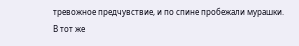тревожное предчувствие, и по спине пробежали мурашки. В тот же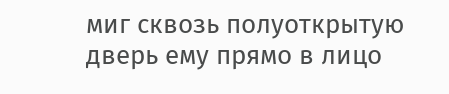миг сквозь полуоткрытую дверь ему прямо в лицо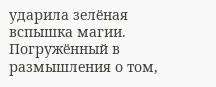ударила зелёная вспышка магии. Погружённый в размышления о том,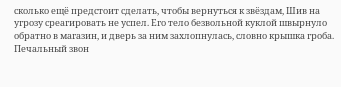сколько ещё предстоит сделать, чтобы вернуться к звёздам, Шив на угрозу среагировать не успел. Его тело безвольной куклой швырнуло обратно в магазин, и дверь за ним захлопнулась, словно крышка гроба. Печальный звон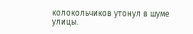колокольчиков утонул в шуме улицы.